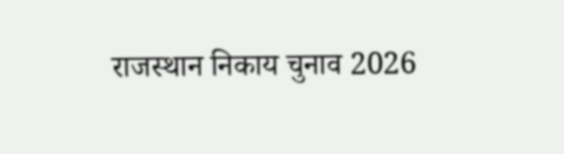राजस्थान निकाय चुनाव 2026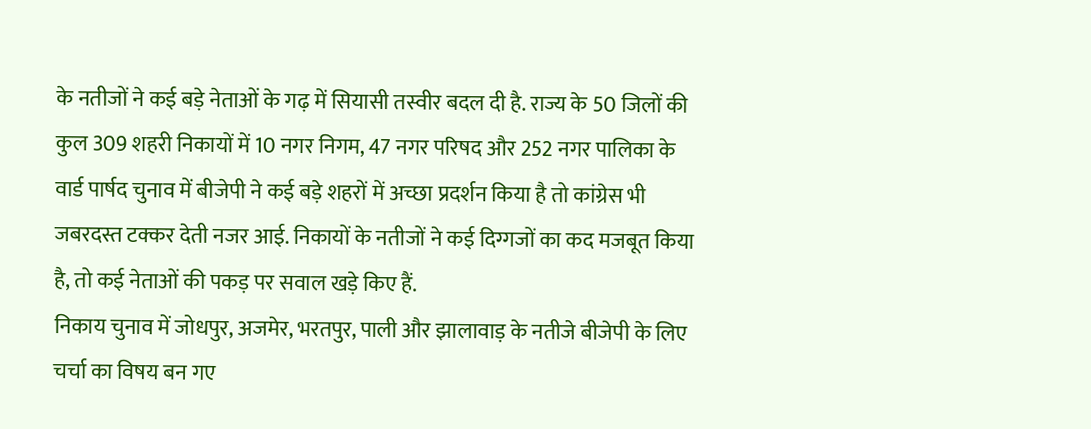के नतीजों ने कई बड़े नेताओं के गढ़ में सियासी तस्वीर बदल दी है. राज्य के 50 जिलों की कुल 309 शहरी निकायों में 10 नगर निगम, 47 नगर परिषद और 252 नगर पालिका के वार्ड पार्षद चुनाव में बीजेपी ने कई बड़े शहरों में अच्छा प्रदर्शन किया है तो कांग्रेस भी जबरदस्त टक्कर देती नजर आई. निकायों के नतीजों ने कई दिग्गजों का कद मजबूत किया है, तो कई नेताओं की पकड़ पर सवाल खड़े किए हैं.
निकाय चुनाव में जोधपुर, अजमेर, भरतपुर, पाली और झालावाड़ के नतीजे बीजेपी के लिए चर्चा का विषय बन गए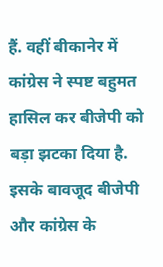हैं. वहीं बीकानेर में कांग्रेस ने स्पष्ट बहुमत हासिल कर बीजेपी को बड़ा झटका दिया है. इसके बावजूद बीजेपी और कांग्रेस के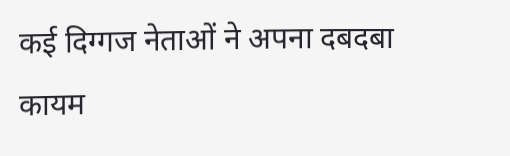कई दिग्गज नेताओं ने अपना दबदबा कायम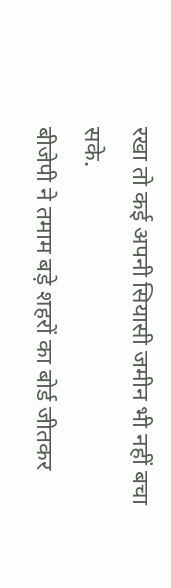रखा तो कई अपनी सियासी जमीन भी नहीं बचा सके.
बीजेपी ने तमाम बड़े शहरों का बोर्ड जीतकर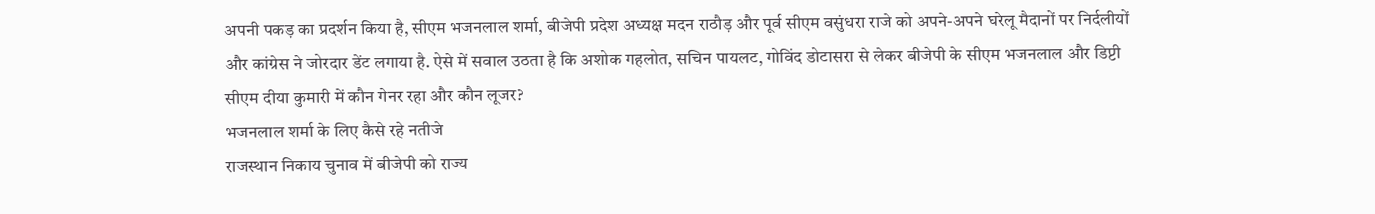अपनी पकड़ का प्रदर्शन किया है, सीएम भजनलाल शर्मा, बीजेपी प्रदेश अध्यक्ष मदन राठौड़ और पूर्व सीएम वसुंधरा राजे को अपने-अपने घरेलू मैदानों पर निर्दलीयों और कांग्रेस ने जोरदार डेंट लगाया है. ऐसे में सवाल उठता है कि अशोक गहलोत, सचिन पायलट, गोविंद डोटासरा से लेकर बीजेपी के सीएम भजनलाल और डिप्टी सीएम दीया कुमारी में कौन गेनर रहा और कौन लूजर?
भजनलाल शर्मा के लिए कैसे रहे नतीजे
राजस्थान निकाय चुनाव में बीजेपी को राज्य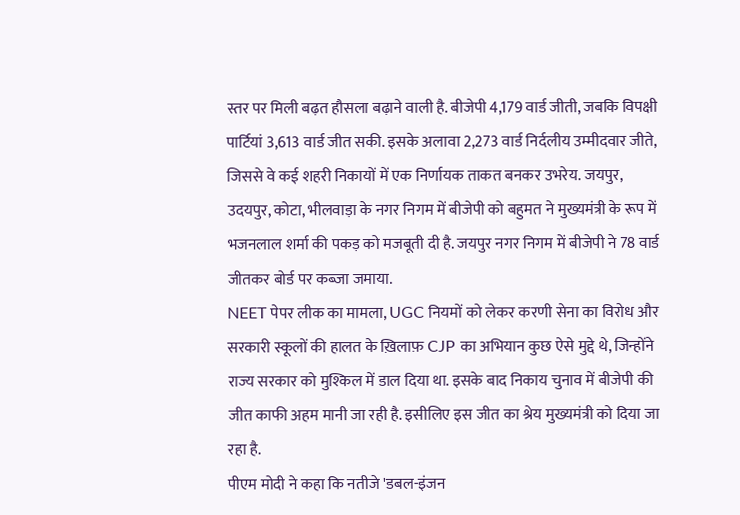स्तर पर मिली बढ़त हौसला बढ़ाने वाली है. बीजेपी 4,179 वार्ड जीती, जबकि विपक्षी पार्टियां 3,613 वार्ड जीत सकी. इसके अलावा 2,273 वार्ड निर्दलीय उम्मीदवार जीते, जिससे वे कई शहरी निकायों में एक निर्णायक ताकत बनकर उभरेय. जयपुर, उदयपुर, कोटा, भीलवाड़ा के नगर निगम में बीजेपी को बहुमत ने मुख्यमंत्री के रूप में भजनलाल शर्मा की पकड़ को मजबूती दी है. जयपुर नगर निगम में बीजेपी ने 78 वार्ड जीतकर बोर्ड पर कब्जा जमाया.
NEET पेपर लीक का मामला, UGC नियमों को लेकर करणी सेना का विरोध और सरकारी स्कूलों की हालत के ख़िलाफ़ CJP का अभियान कुछ ऐसे मुद्दे थे, जिन्होंने राज्य सरकार को मुश्किल में डाल दिया था. इसके बाद निकाय चुनाव में बीजेपी की जीत काफी अहम मानी जा रही है. इसीलिए इस जीत का श्रेय मुख्यमंत्री को दिया जा रहा है.
पीएम मोदी ने कहा कि नतीजे 'डबल-इंजन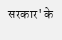सरकार' के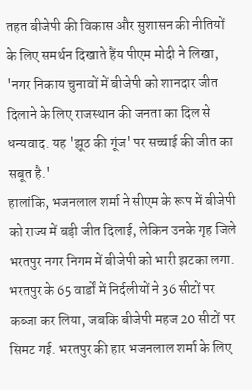तहत बीजेपी की विकास और सुशासन की नीतियों के लिए समर्थन दिखाते हैंय पीएम मोदी ने लिखा, 'नगर निकाय चुनावों में बीजेपी को शानदार जीत दिलाने के लिए राजस्थान की जनता का दिल से धन्यवाद. यह 'झूठ की गूंज' पर सच्चाई की जीत का सबूत है.'
हालांकि, भजनलाल शर्मा ने सीएम के रूप में बीजेपी को राज्य में बड़ी जीत दिलाई, लेकिन उनके गृह जिले भरतपुर नगर निगम में बीजेपी को भारी झटका लगा. भरतपुर के 65 वार्डों में निर्दलीयों ने 36 सीटों पर कब्जा कर लिया, जबकि बीजेपी महज 20 सीटों पर सिमट गई. भरतपुर की हार भजनलाल शर्मा के लिए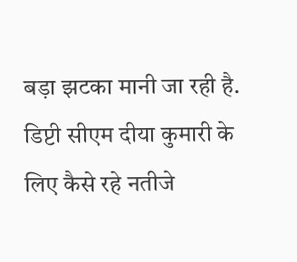बड़ा झटका मानी जा रही है.
डिप्टी सीएम दीया कुमारी के लिए कैसे रहे नतीजे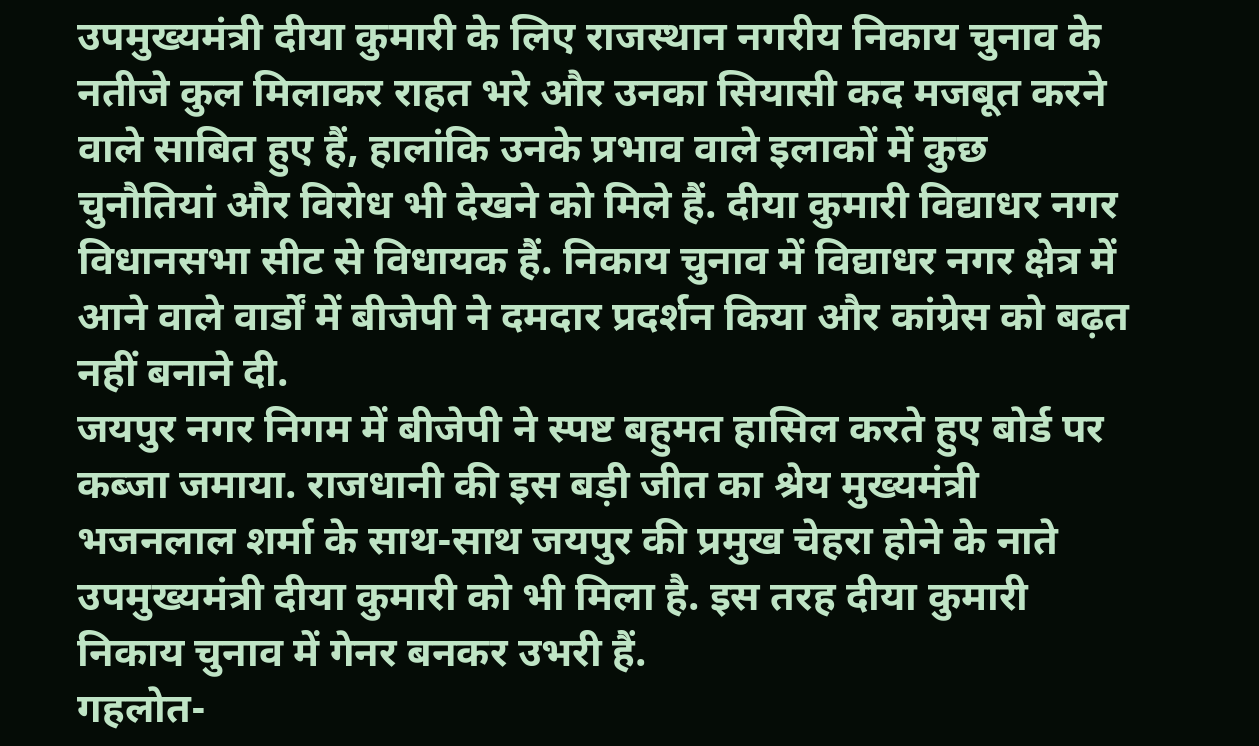उपमुख्यमंत्री दीया कुमारी के लिए राजस्थान नगरीय निकाय चुनाव के नतीजे कुल मिलाकर राहत भरे और उनका सियासी कद मजबूत करने वाले साबित हुए हैं, हालांकि उनके प्रभाव वाले इलाकों में कुछ चुनौतियां और विरोध भी देखने को मिले हैं. दीया कुमारी विद्याधर नगर विधानसभा सीट से विधायक हैं. निकाय चुनाव में विद्याधर नगर क्षेत्र में आने वाले वार्डों में बीजेपी ने दमदार प्रदर्शन किया और कांग्रेस को बढ़त नहीं बनाने दी.
जयपुर नगर निगम में बीजेपी ने स्पष्ट बहुमत हासिल करते हुए बोर्ड पर कब्जा जमाया. राजधानी की इस बड़ी जीत का श्रेय मुख्यमंत्री भजनलाल शर्मा के साथ-साथ जयपुर की प्रमुख चेहरा होने के नाते उपमुख्यमंत्री दीया कुमारी को भी मिला है. इस तरह दीया कुमारी निकाय चुनाव में गेनर बनकर उभरी हैं.
गहलोत-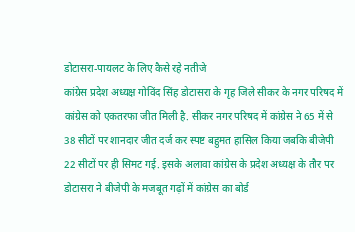डोटासरा-पायलट के लिए कैसे रहे नतीजे
कांग्रेस प्रदेश अध्यक्ष गोविंद सिंह डोटासरा के गृह जिले सीकर के नगर परिषद में कांग्रेस को एकतरफा जीत मिली है. सीकर नगर परिषद में कांग्रेस ने 65 में से 38 सीटों पर शानदार जीत दर्ज कर स्पष्ट बहुमत हासिल किया जबकि बीजेपी 22 सीटों पर ही सिमट गई. इसके अलावा कांग्रेस के प्रदेश अध्यक्ष के तौर पर डोटासरा ने बीजेपी के मजबूत गढ़ों में कांग्रेस का बोर्ड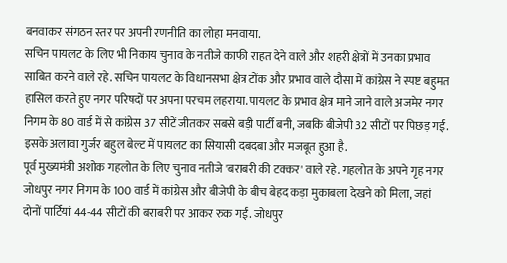बनवाकर संगठन स्तर पर अपनी रणनीति का लोहा मनवाया.
सचिन पायलट के लिए भी निकाय चुनाव के नतीजे काफी राहत देने वाले और शहरी क्षेत्रों में उनका प्रभाव साबित करने वाले रहे. सचिन पायलट के विधानसभा क्षेत्र टोंक और प्रभाव वाले दौसा में कांग्रेस ने स्पष्ट बहुमत हासिल करते हुए नगर परिषदों पर अपना परचम लहराया. पायलट के प्रभाव क्षेत्र माने जाने वाले अजमेर नगर निगम के 80 वार्ड में से कांग्रेस 37 सीटें जीतकर सबसे बड़ी पार्टी बनी, जबकि बीजेपी 32 सीटों पर पिछड़ गई. इसके अलावा गुर्जर बहुल बेल्ट में पायलट का सियासी दबदबा और मजबूत हुआ है.
पूर्व मुख्यमंत्री अशोक गहलोत के लिए चुनाव नतीजे 'बराबरी की टक्कर' वाले रहे. गहलोत के अपने गृह नगर जोधपुर नगर निगम के 100 वार्ड में कांग्रेस और बीजेपी के बीच बेहद कड़ा मुकाबला देखने को मिला, जहां दोनों पार्टियां 44-44 सीटों की बराबरी पर आकर रुक गईं. जोधपुर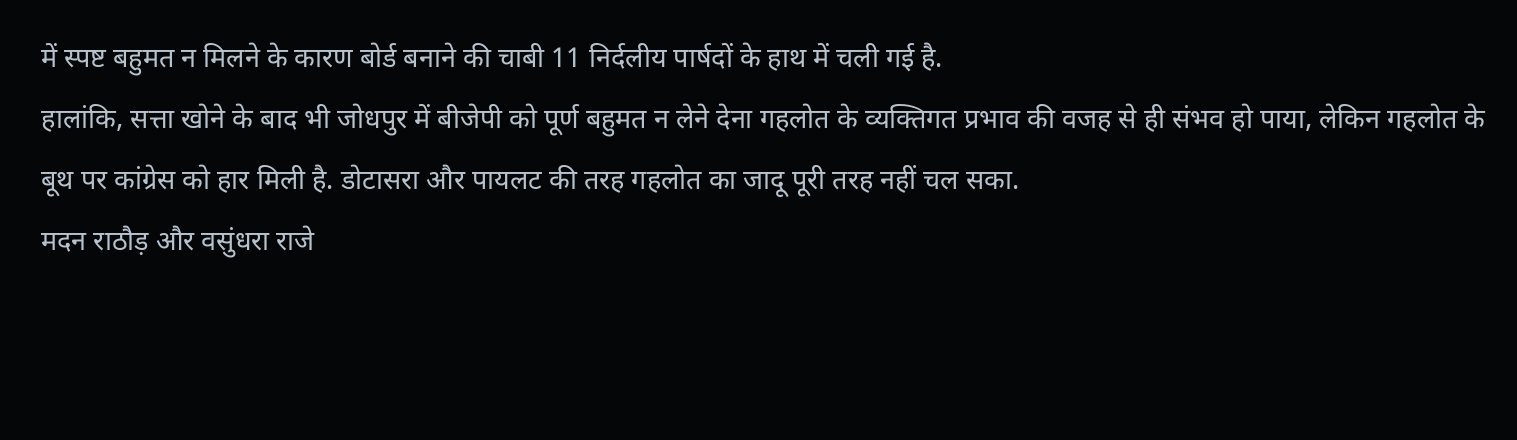में स्पष्ट बहुमत न मिलने के कारण बोर्ड बनाने की चाबी 11 निर्दलीय पार्षदों के हाथ में चली गई है.
हालांकि, सत्ता खोने के बाद भी जोधपुर में बीजेपी को पूर्ण बहुमत न लेने देना गहलोत के व्यक्तिगत प्रभाव की वजह से ही संभव हो पाया, लेकिन गहलोत के बूथ पर कांग्रेस को हार मिली है. डोटासरा और पायलट की तरह गहलोत का जादू पूरी तरह नहीं चल सका.
मदन राठौड़ और वसुंधरा राजे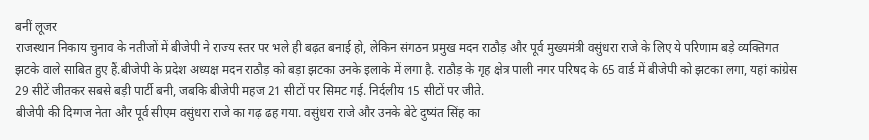बनीं लूजर
राजस्थान निकाय चुनाव के नतीजों में बीजेपी ने राज्य स्तर पर भले ही बढ़त बनाई हो, लेकिन संगठन प्रमुख मदन राठौड़ और पूर्व मुख्यमंत्री वसुंधरा राजे के लिए ये परिणाम बड़े व्यक्तिगत झटके वाले साबित हुए हैं.बीजेपी के प्रदेश अध्यक्ष मदन राठौड़ को बड़ा झटका उनके इलाके में लगा है. राठौड़ के गृह क्षेत्र पाली नगर परिषद के 65 वार्ड में बीजेपी को झटका लगा, यहां कांग्रेस 29 सीटें जीतकर सबसे बड़ी पार्टी बनी, जबकि बीजेपी महज 21 सीटों पर सिमट गई. निर्दलीय 15 सीटों पर जीते.
बीजेपी की दिग्गज नेता और पूर्व सीएम वसुंधरा राजे का गढ़ ढह गया. वसुंधरा राजे और उनके बेटे दुष्यंत सिंह का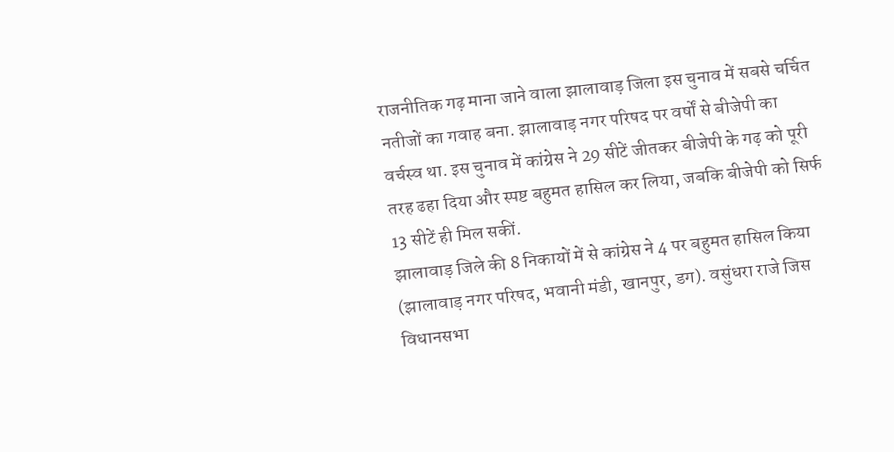राजनीतिक गढ़ माना जाने वाला झालावाड़ जिला इस चुनाव में सबसे चर्चित नतीजों का गवाह बना. झालावाड़ नगर परिषद पर वर्षों से बीजेपी का वर्चस्व था. इस चुनाव में कांग्रेस ने 29 सीटें जीतकर बीजेपी के गढ़ को पूरी तरह ढहा दिया और स्पष्ट बहुमत हासिल कर लिया, जबकि बीजेपी को सिर्फ 13 सीटें ही मिल सकीं.
झालावाड़ जिले की 8 निकायों में से कांग्रेस ने 4 पर बहुमत हासिल किया (झालावाड़ नगर परिषद, भवानी मंडी, खानपुर, डग). वसुंधरा राजे जिस विधानसभा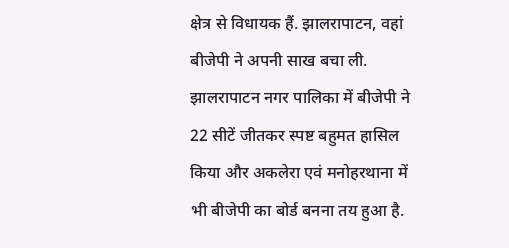क्षेत्र से विधायक हैं. झालरापाटन, वहां बीजेपी ने अपनी साख बचा ली. झालरापाटन नगर पालिका में बीजेपी ने 22 सीटें जीतकर स्पष्ट बहुमत हासिल किया और अकलेरा एवं मनोहरथाना में भी बीजेपी का बोर्ड बनना तय हुआ है.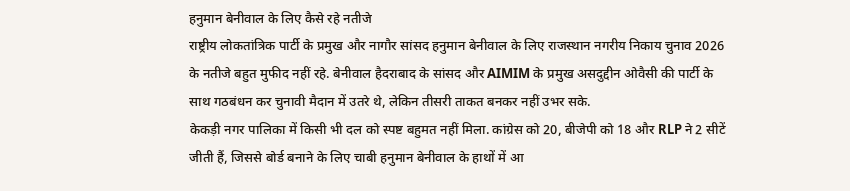हनुमान बेनीवाल के लिए कैसे रहे नतीजे
राष्ट्रीय लोकतांत्रिक पार्टी के प्रमुख और नागौर सांसद हनुमान बेनीवाल के लिए राजस्थान नगरीय निकाय चुनाव 2026 के नतीजे बहुत मुफीद नहीं रहे. बेनीवाल हैदराबाद के सांसद और AIMIM के प्रमुख असदुद्दीन ओवैसी की पार्टी के साथ गठबंधन कर चुनावी मैदान में उतरे थे, लेकिन तीसरी ताकत बनकर नहीं उभर सके.
केकड़ी नगर पालिका में किसी भी दल को स्पष्ट बहुमत नहीं मिला. कांग्रेस को 20, बीजेपी को 18 और RLP ने 2 सीटें जीती हैं, जिससे बोर्ड बनाने के लिए चाबी हनुमान बेनीवाल के हाथों में आ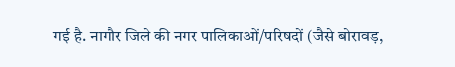गई है. नागौर जिले की नगर पालिकाओं/परिषदों (जैसे बोरावड़,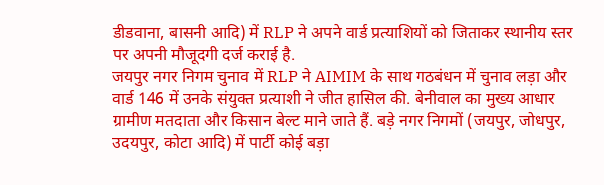डीडवाना, बासनी आदि) में RLP ने अपने वार्ड प्रत्याशियों को जिताकर स्थानीय स्तर पर अपनी मौजूदगी दर्ज कराई है.
जयपुर नगर निगम चुनाव में RLP ने AIMIM के साथ गठबंधन में चुनाव लड़ा और वार्ड 146 में उनके संयुक्त प्रत्याशी ने जीत हासिल की. बेनीवाल का मुख्य आधार ग्रामीण मतदाता और किसान बेल्ट माने जाते हैं. बड़े नगर निगमों (जयपुर, जोधपुर, उदयपुर, कोटा आदि) में पार्टी कोई बड़ा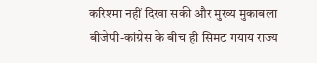करिश्मा नहीं दिखा सकी और मुख्य मुकाबला बीजेपी-कांग्रेस के बीच ही सिमट गयाय राज्य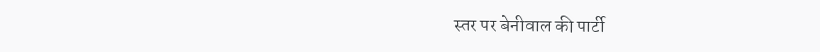स्तर पर बेनीवाल की पार्टी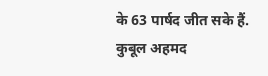के 63 पार्षद जीत सके हैं.
कुबूल अहमद